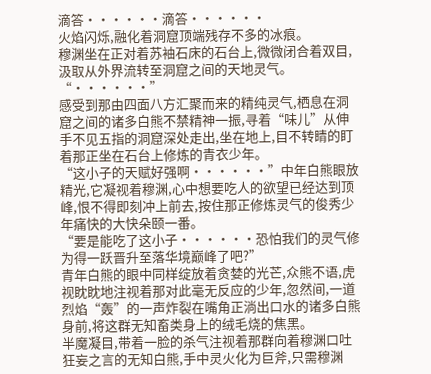滴答······滴答······
火焰闪烁,融化着洞窟顶端残存不多的冰痕。
穆渊坐在正对着苏袖石床的石台上,微微闭合着双目,汲取从外界流转至洞窟之间的天地灵气。
“······”
感受到那由四面八方汇聚而来的精纯灵气,栖息在洞窟之间的诸多白熊不禁精神一振,寻着“味儿”从伸手不见五指的洞窟深处走出,坐在地上,目不转睛的盯着那正坐在石台上修炼的青衣少年。
“这小子的天赋好强啊······”中年白熊眼放精光,它凝视着穆渊,心中想要吃人的欲望已经达到顶峰,恨不得即刻冲上前去,按住那正修炼灵气的俊秀少年痛快的大快朵颐一番。
“要是能吃了这小子······恐怕我们的灵气修为得一跃晋升至落华境巅峰了吧?”
青年白熊的眼中同样绽放着贪婪的光芒,众熊不语,虎视眈眈地注视着那对此毫无反应的少年,忽然间,一道烈焰“轰”的一声炸裂在嘴角正淌出口水的诸多白熊身前,将这群无知畜类身上的绒毛烧的焦黑。
半魔凝目,带着一脸的杀气注视着那群向着穆渊口吐狂妄之言的无知白熊,手中灵火化为巨斧,只需穆渊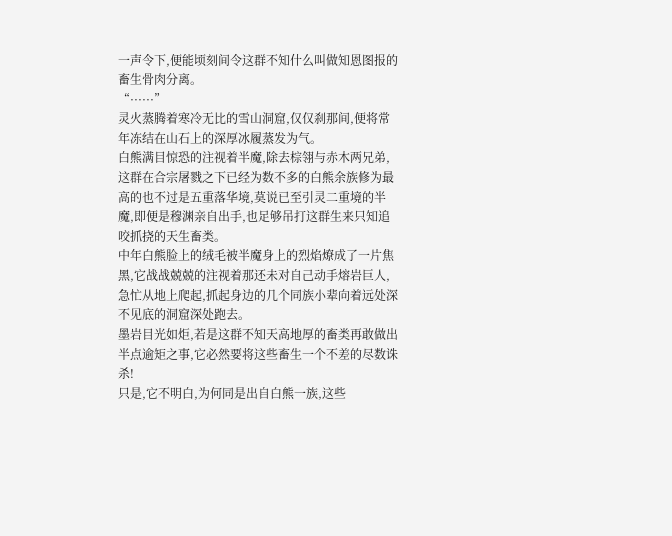一声令下,便能顷刻间令这群不知什么叫做知恩图报的畜生骨肉分离。
“······”
灵火蒸腾着寒冷无比的雪山洞窟,仅仅刹那间,便将常年冻结在山石上的深厚冰履蒸发为气。
白熊满目惊恐的注视着半魔,除去棕翎与赤木两兄弟,这群在合宗屠戮之下已经为数不多的白熊余族修为最高的也不过是五重落华境,莫说已至引灵二重境的半魔,即便是穆渊亲自出手,也足够吊打这群生来只知追咬抓挠的天生畜类。
中年白熊脸上的绒毛被半魔身上的烈焰燎成了一片焦黑,它战战兢兢的注视着那还未对自己动手熔岩巨人,急忙从地上爬起,抓起身边的几个同族小辈向着远处深不见底的洞窟深处跑去。
墨岩目光如炬,若是这群不知天高地厚的畜类再敢做出半点逾矩之事,它必然要将这些畜生一个不差的尽数诛杀!
只是,它不明白,为何同是出自白熊一族,这些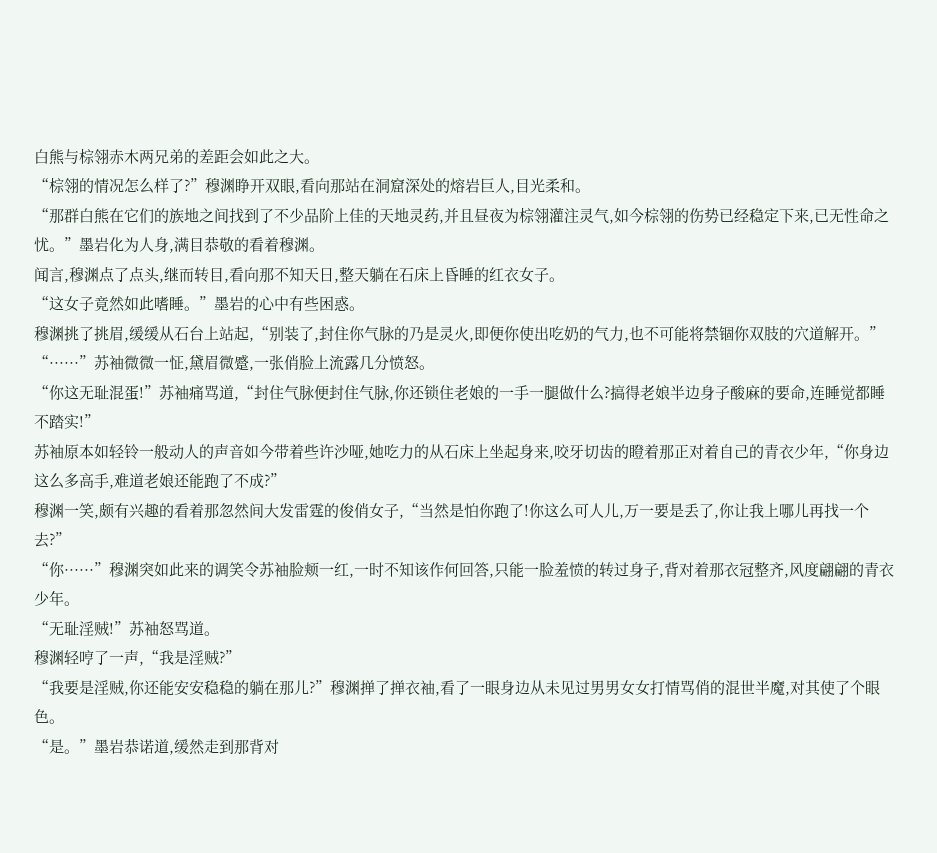白熊与棕翎赤木两兄弟的差距会如此之大。
“棕翎的情况怎么样了?”穆渊睁开双眼,看向那站在洞窟深处的熔岩巨人,目光柔和。
“那群白熊在它们的族地之间找到了不少品阶上佳的天地灵药,并且昼夜为棕翎灌注灵气,如今棕翎的伤势已经稳定下来,已无性命之忧。”墨岩化为人身,满目恭敬的看着穆渊。
闻言,穆渊点了点头,继而转目,看向那不知天日,整天躺在石床上昏睡的红衣女子。
“这女子竟然如此嗜睡。”墨岩的心中有些困惑。
穆渊挑了挑眉,缓缓从石台上站起,“别装了,封住你气脉的乃是灵火,即便你使出吃奶的气力,也不可能将禁锢你双肢的穴道解开。”
“······”苏袖微微一怔,黛眉微蹙,一张俏脸上流露几分愤怒。
“你这无耻混蛋!”苏袖痛骂道,“封住气脉便封住气脉,你还锁住老娘的一手一腿做什么?搞得老娘半边身子酸麻的要命,连睡觉都睡不踏实!”
苏袖原本如轻铃一般动人的声音如今带着些许沙哑,她吃力的从石床上坐起身来,咬牙切齿的瞪着那正对着自己的青衣少年,“你身边这么多高手,难道老娘还能跑了不成?”
穆渊一笑,颇有兴趣的看着那忽然间大发雷霆的俊俏女子,“当然是怕你跑了!你这么可人儿,万一要是丢了,你让我上哪儿再找一个去?”
“你······”穆渊突如此来的调笑令苏袖脸颊一红,一时不知该作何回答,只能一脸羞愤的转过身子,背对着那衣冠整齐,风度翩翩的青衣少年。
“无耻淫贼!”苏袖怒骂道。
穆渊轻哼了一声,“我是淫贼?”
“我要是淫贼,你还能安安稳稳的躺在那儿?”穆渊掸了掸衣袖,看了一眼身边从未见过男男女女打情骂俏的混世半魔,对其使了个眼色。
“是。”墨岩恭诺道,缓然走到那背对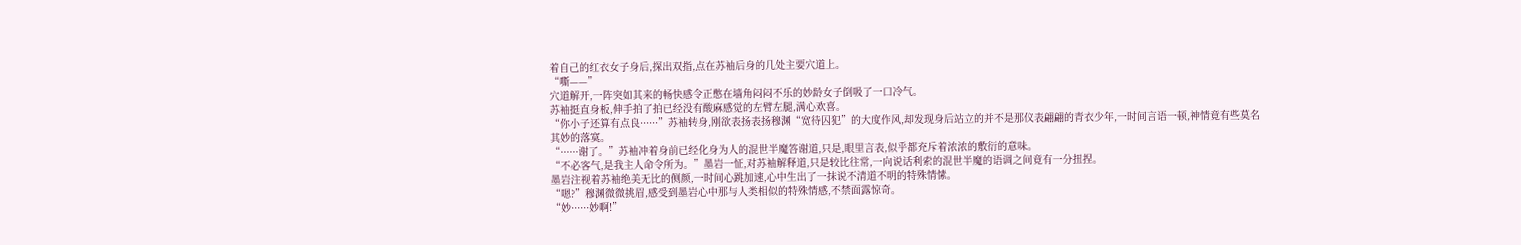着自己的红衣女子身后,探出双指,点在苏袖后身的几处主要穴道上。
“嘶——”
穴道解开,一阵突如其来的畅快感令正憋在墙角闷闷不乐的妙龄女子倒吸了一口冷气。
苏袖挺直身板,伸手拍了拍已经没有酸麻感觉的左臂左腿,满心欢喜。
“你小子还算有点良······”苏袖转身,刚欲表扬表扬穆渊“宽待囚犯”的大度作风,却发现身后站立的并不是那仪表翩翩的青衣少年,一时间言语一顿,神情竟有些莫名其妙的落寞。
“······谢了。”苏袖冲着身前已经化身为人的混世半魔答谢道,只是,眼里言表,似乎都充斥着浓浓的敷衍的意味。
“不必客气,是我主人命令所为。”墨岩一怔,对苏袖解释道,只是较比往常,一向说话利索的混世半魔的语调之间竟有一分扭捏。
墨岩注视着苏袖绝美无比的侧颜,一时间心跳加速,心中生出了一抹说不清道不明的特殊情愫。
“嗯?”穆渊微微挑眉,感受到墨岩心中那与人类相似的特殊情感,不禁面露惊奇。
“妙······妙啊!”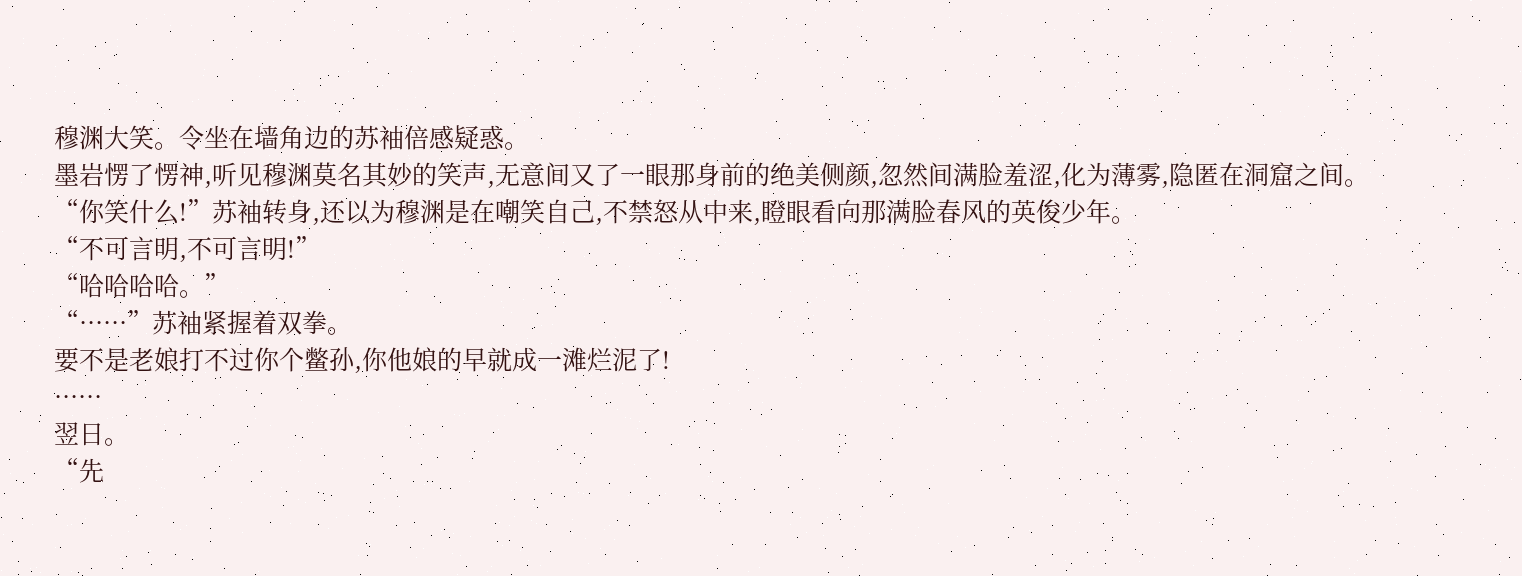穆渊大笑。令坐在墙角边的苏袖倍感疑惑。
墨岩愣了愣神,听见穆渊莫名其妙的笑声,无意间又了一眼那身前的绝美侧颜,忽然间满脸羞涩,化为薄雾,隐匿在洞窟之间。
“你笑什么!”苏袖转身,还以为穆渊是在嘲笑自己,不禁怒从中来,瞪眼看向那满脸春风的英俊少年。
“不可言明,不可言明!”
“哈哈哈哈。”
“······”苏袖紧握着双拳。
要不是老娘打不过你个鳖孙,你他娘的早就成一滩烂泥了!
······
翌日。
“先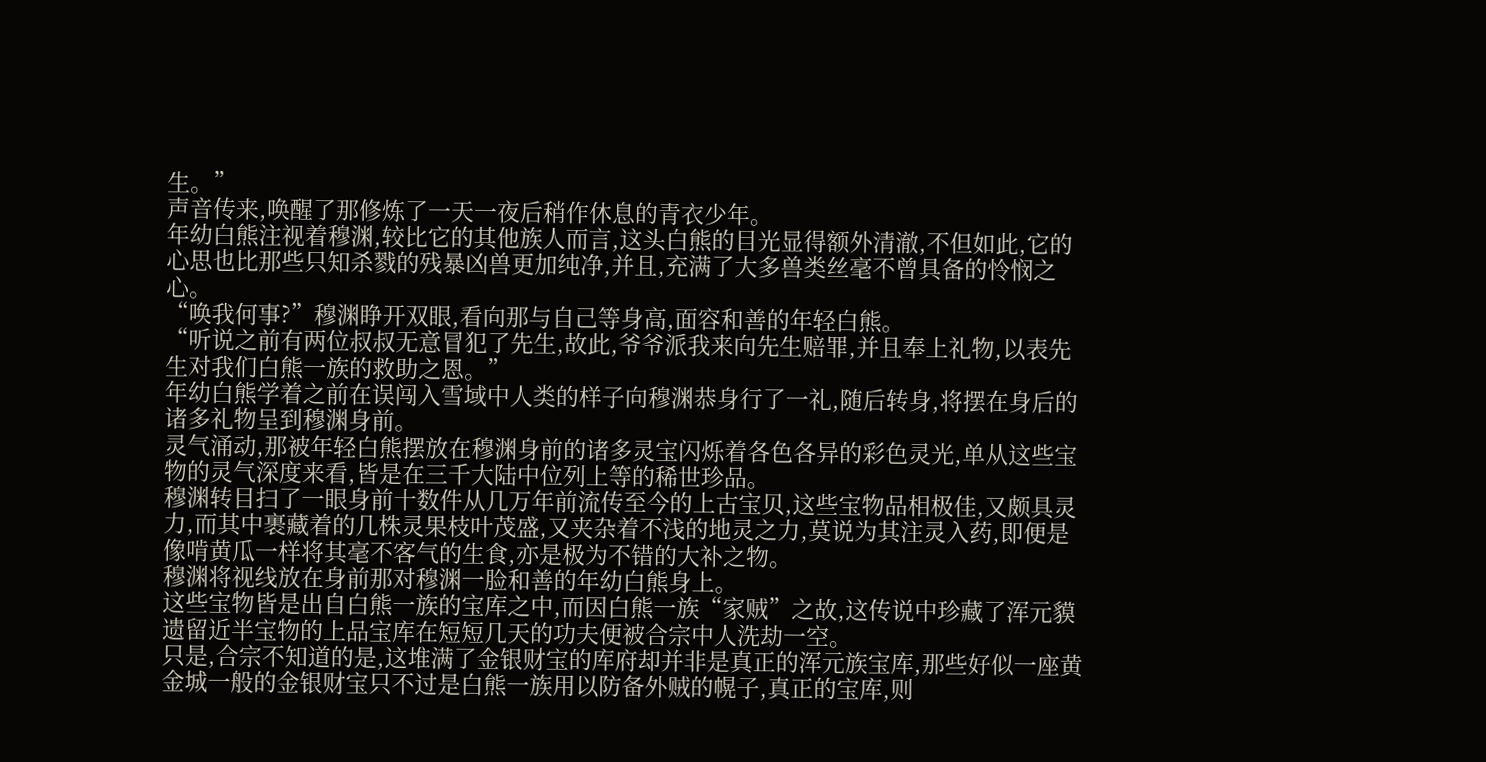生。”
声音传来,唤醒了那修炼了一天一夜后稍作休息的青衣少年。
年幼白熊注视着穆渊,较比它的其他族人而言,这头白熊的目光显得额外清澈,不但如此,它的心思也比那些只知杀戮的残暴凶兽更加纯净,并且,充满了大多兽类丝毫不曾具备的怜悯之心。
“唤我何事?”穆渊睁开双眼,看向那与自己等身高,面容和善的年轻白熊。
“听说之前有两位叔叔无意冒犯了先生,故此,爷爷派我来向先生赔罪,并且奉上礼物,以表先生对我们白熊一族的救助之恩。”
年幼白熊学着之前在误闯入雪域中人类的样子向穆渊恭身行了一礼,随后转身,将摆在身后的诸多礼物呈到穆渊身前。
灵气涌动,那被年轻白熊摆放在穆渊身前的诸多灵宝闪烁着各色各异的彩色灵光,单从这些宝物的灵气深度来看,皆是在三千大陆中位列上等的稀世珍品。
穆渊转目扫了一眼身前十数件从几万年前流传至今的上古宝贝,这些宝物品相极佳,又颇具灵力,而其中裹藏着的几株灵果枝叶茂盛,又夹杂着不浅的地灵之力,莫说为其注灵入药,即便是像啃黄瓜一样将其毫不客气的生食,亦是极为不错的大补之物。
穆渊将视线放在身前那对穆渊一脸和善的年幼白熊身上。
这些宝物皆是出自白熊一族的宝库之中,而因白熊一族“家贼”之故,这传说中珍藏了浑元貘遗留近半宝物的上品宝库在短短几天的功夫便被合宗中人洗劫一空。
只是,合宗不知道的是,这堆满了金银财宝的库府却并非是真正的浑元族宝库,那些好似一座黄金城一般的金银财宝只不过是白熊一族用以防备外贼的幌子,真正的宝库,则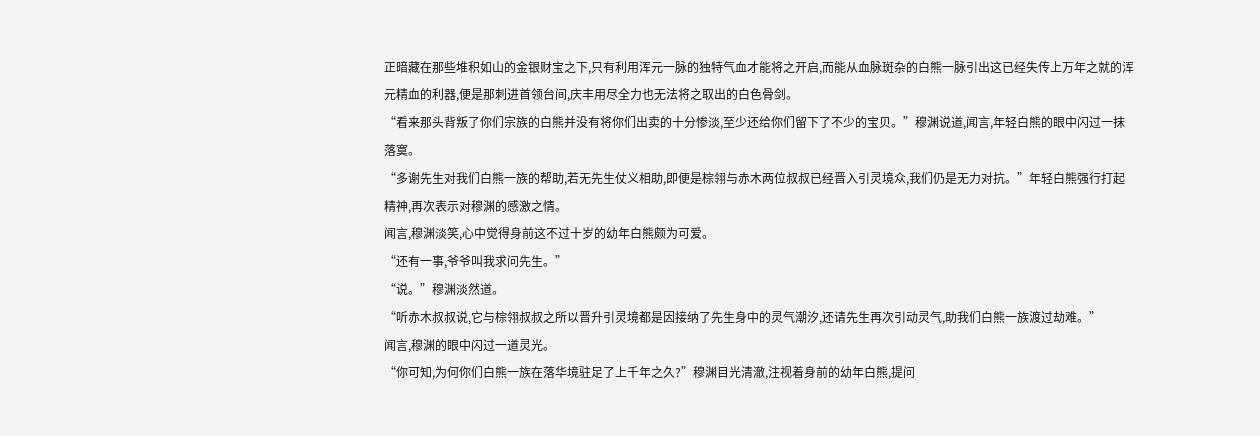正暗藏在那些堆积如山的金银财宝之下,只有利用浑元一脉的独特气血才能将之开启,而能从血脉斑杂的白熊一脉引出这已经失传上万年之就的浑元精血的利器,便是那刺进首领台间,庆丰用尽全力也无法将之取出的白色骨剑。
“看来那头背叛了你们宗族的白熊并没有将你们出卖的十分惨淡,至少还给你们留下了不少的宝贝。”穆渊说道,闻言,年轻白熊的眼中闪过一抹落寞。
“多谢先生对我们白熊一族的帮助,若无先生仗义相助,即便是棕翎与赤木两位叔叔已经晋入引灵境众,我们仍是无力对抗。”年轻白熊强行打起精神,再次表示对穆渊的感激之情。
闻言,穆渊淡笑,心中觉得身前这不过十岁的幼年白熊颇为可爱。
“还有一事,爷爷叫我求问先生。”
“说。”穆渊淡然道。
“听赤木叔叔说,它与棕翎叔叔之所以晋升引灵境都是因接纳了先生身中的灵气潮汐,还请先生再次引动灵气,助我们白熊一族渡过劫难。”
闻言,穆渊的眼中闪过一道灵光。
“你可知,为何你们白熊一族在落华境驻足了上千年之久?”穆渊目光清澈,注视着身前的幼年白熊,提问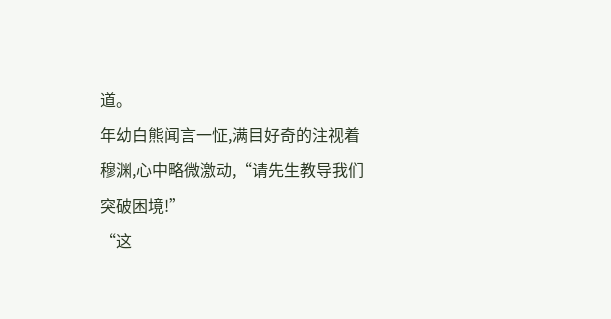道。
年幼白熊闻言一怔,满目好奇的注视着穆渊,心中略微激动,“请先生教导我们突破困境!”
“这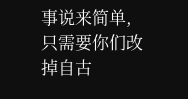事说来简单,只需要你们改掉自古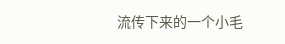流传下来的一个小毛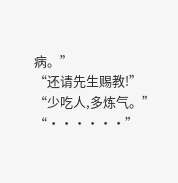病。”
“还请先生赐教!”
“少吃人,多炼气。”
“······”